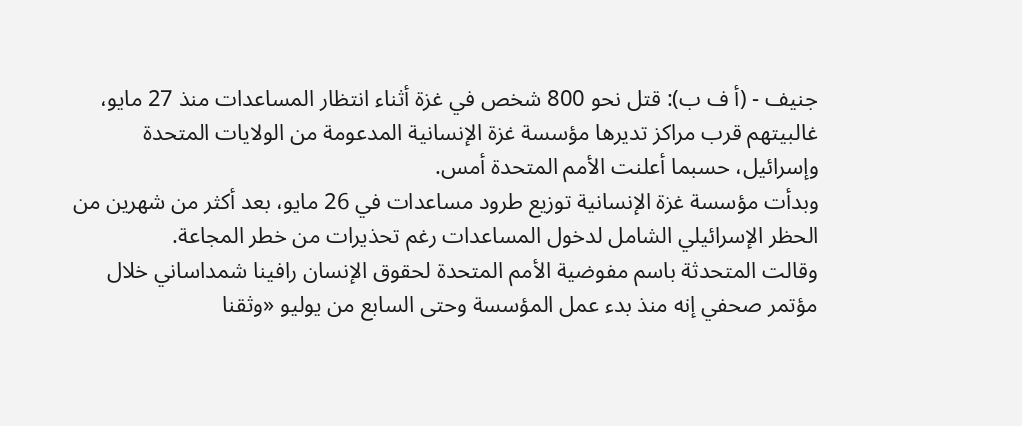جنيف - (أ ف ب): قتل نحو 800 شخص في غزة أثناء انتظار المساعدات منذ 27 مايو، غالبيتهم قرب مراكز تديرها مؤسسة غزة الإنسانية المدعومة من الولايات المتحدة وإسرائيل، حسبما أعلنت الأمم المتحدة أمس.
وبدأت مؤسسة غزة الإنسانية توزيع طرود مساعدات في 26 مايو، بعد أكثر من شهرين من الحظر الإسرائيلي الشامل لدخول المساعدات رغم تحذيرات من خطر المجاعة.
وقالت المتحدثة باسم مفوضية الأمم المتحدة لحقوق الإنسان رافينا شمداساني خلال مؤتمر صحفي إنه منذ بدء عمل المؤسسة وحتى السابع من يوليو «وثقنا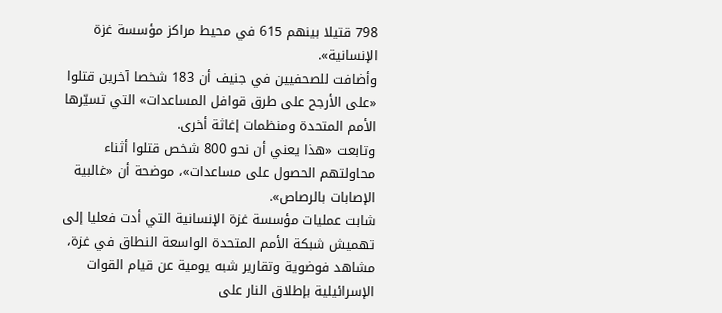798 قتيلا بينهم 615 في محيط مراكز مؤسسة غزة الإنسانية».
وأضافت للصحفيين في جنيف أن 183 شخصا آخرين قتلوا «على الأرجح على طرق قوافل المساعدات» التي تسيّرها الأمم المتحدة ومنظمات إغاثة أخرى.
وتابعت «هذا يعني أن نحو 800 شخص قتلوا أثناء محاولتهم الحصول على مساعدات»، موضحة أن «غالبية الإصابات بالرصاص».
شابت عمليات مؤسسة غزة الإنسانية التي أدت فعليا إلى تهميش شبكة الأمم المتحدة الواسعة النطاق في غزة، مشاهد فوضوية وتقارير شبه يومية عن قيام القوات الإسرائيلية بإطلاق النار على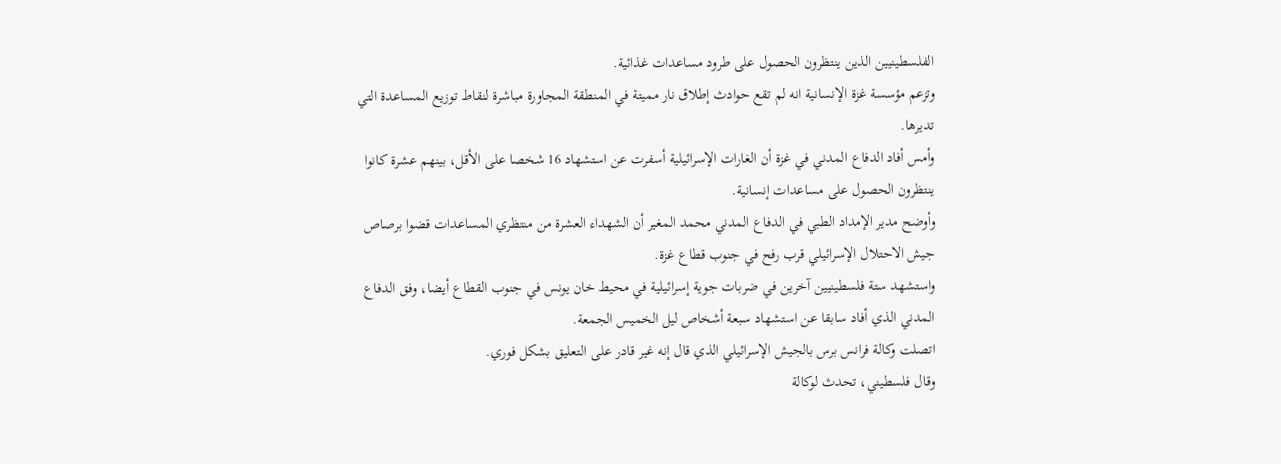الفلسطينيين الذين ينتظرون الحصول على طرود مساعدات غذائية.
وتزعم مؤسسة غزة الإنسانية انه لم تقع حوادث إطلاق نار مميتة في المنطقة المجاورة مباشرة لنقاط توزيع المساعدة التي تديرها.
وأمس أفاد الدفاع المدني في غزة أن الغارات الإسرائيلية أسفرت عن استشهاد 16 شخصا على الأقل، بينهم عشرة كانوا ينتظرون الحصول على مساعدات إنسانية.
وأوضح مدير الإمداد الطبي في الدفاع المدني محمد المغير أن الشهداء العشرة من منتظري المساعدات قضوا برصاص جيش الاحتلال الإسرائيلي قرب رفح في جنوب قطاع غزة.
واستشهد ستة فلسطينيين آخرين في ضربات جوية إسرائيلية في محيط خان يونس في جنوب القطاع أيضا، وفق الدفاع المدني الذي أفاد سابقا عن استشهاد سبعة أشخاص ليل الخميس الجمعة.
اتصلت وكالة فرانس برس بالجيش الإسرائيلي الذي قال إنه غير قادر على التعليق بشكل فوري.
وقال فلسطيني، تحدث لوكالة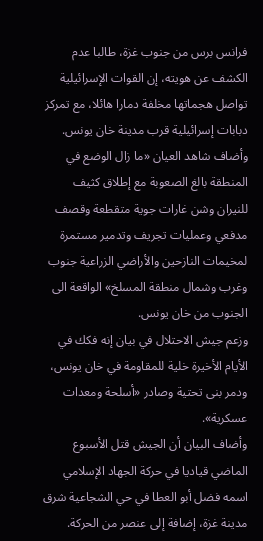فرانس برس من جنوب غزة، طالبا عدم الكشف عن هويته، إن القوات الإسرائيلية تواصل هجماتها مخلفة دمارا هائلا، مع تمركز دبابات إسرائيلية قرب مدينة خان يونس.
وأضاف شاهد العيان «ما زال الوضع في المنطقة بالغ الصعوبة مع إطلاق كثيف للنيران وشن غارات جوية متقطعة وقصف مدفعي وعمليات تجريف وتدمير مستمرة لمخيمات النازحين والأراضي الزراعية جنوب وغرب وشمال منطقة المسلخ» الواقعة الى الجنوب من خان يونس.
وزعم جيش الاحتلال في بيان إنه فكك في الأيام الأخيرة خلية للمقاومة في خان يونس، ودمر بنى تحتية وصادر «أسلحة ومعدات عسكرية».
وأضاف البيان أن الجيش قتل الأسبوع الماضي قياديا في حركة الجهاد الإسلامي اسمه فضل أبو العطا في حي الشجاعية شرق مدينة غزة، إضافة إلى عنصر من الحركة.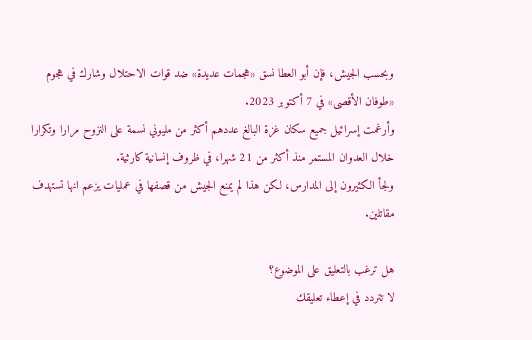وبحسب الجيش، فإن أبو العطا نسق «هجمات عديدة» ضد قوات الاحتلال وشارك في هجوم «طوفان الأقصى» في 7 أكتوبر 2023.
وأرغمت إسرائيل جميع سكان غزة البالغ عددهم أكثر من مليوني نسمة على النزوح مرارا وتكرارا خلال العدوان المستمر منذ أكثر من 21 شهرا، في ظروف إنسانية كارثية.
ولجأ الكثيرون إلى المدارس، لكن هذا لم يمنع الجيش من قصفها في عمليات يزعم انها تستهدف مقاتلين.

هل ترغب بالتعليق على الموضوع؟
لا تتردد في إعطاء تعليقك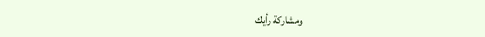ومشاركة رأيك